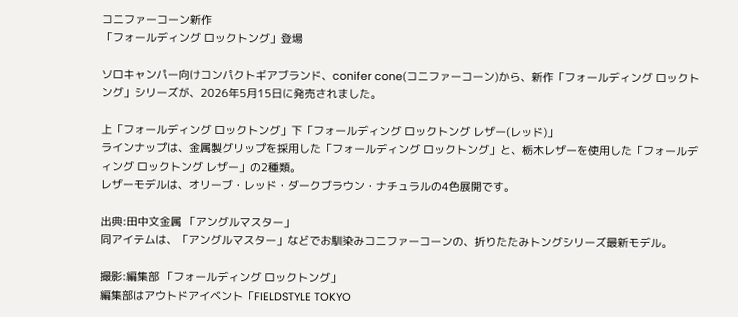コニファーコーン新作
「フォールディング ロックトング」登場

ソロキャンパー向けコンパクトギアブランド、conifer cone(コニファーコーン)から、新作「フォールディング ロックトング」シリーズが、2026年5月15日に発売されました。

上「フォールディング ロックトング」下「フォールディング ロックトング レザー(レッド)」
ラインナップは、金属製グリップを採用した「フォールディング ロックトング」と、栃木レザーを使用した「フォールディング ロックトング レザー」の2種類。
レザーモデルは、オリーブ・レッド・ダークブラウン・ナチュラルの4色展開です。

出典:田中文金属 「アングルマスター」
同アイテムは、「アングルマスター」などでお馴染みコニファーコーンの、折りたたみトングシリーズ最新モデル。

撮影:編集部 「フォールディング ロックトング」
編集部はアウトドアイベント「FIELDSTYLE TOKYO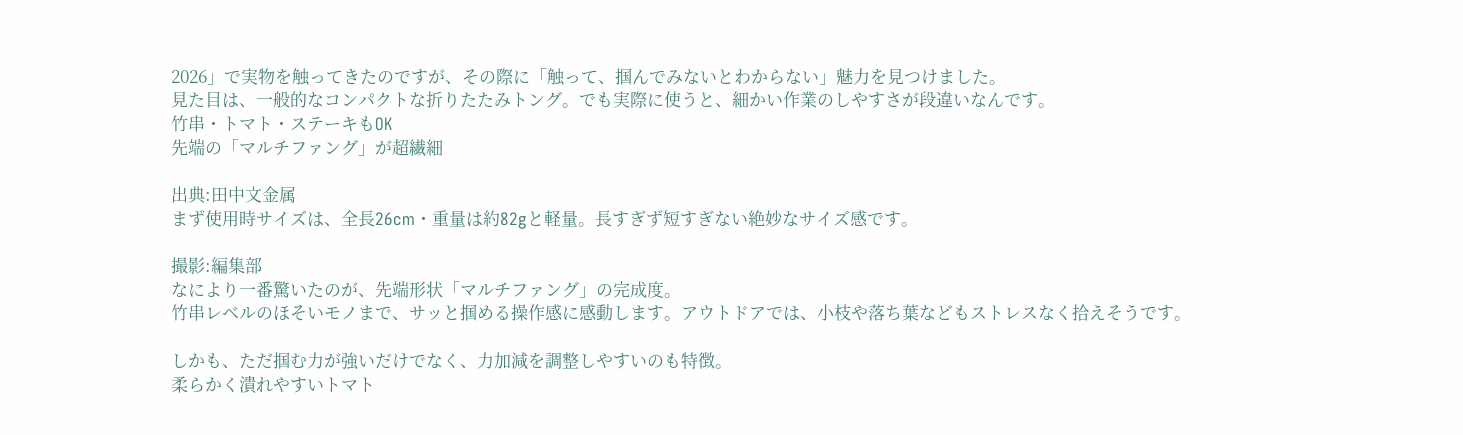2026」で実物を触ってきたのですが、その際に「触って、掴んでみないとわからない」魅力を見つけました。
見た目は、一般的なコンパクトな折りたたみトング。でも実際に使うと、細かい作業のしやすさが段違いなんです。
竹串・トマト・ステーキもOK
先端の「マルチファング」が超繊細

出典:田中文金属
まず使用時サイズは、全長26cm・重量は約82gと軽量。長すぎず短すぎない絶妙なサイズ感です。

撮影:編集部
なにより一番驚いたのが、先端形状「マルチファング」の完成度。
竹串レベルのほそいモノまで、サッと掴める操作感に感動します。アウトドアでは、小枝や落ち葉などもストレスなく拾えそうです。

しかも、ただ掴む力が強いだけでなく、力加減を調整しやすいのも特徴。
柔らかく潰れやすいトマト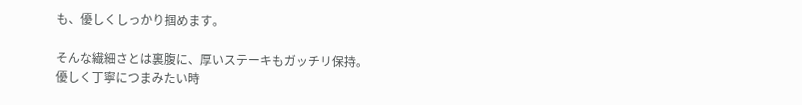も、優しくしっかり掴めます。

そんな繊細さとは裏腹に、厚いステーキもガッチリ保持。
優しく丁寧につまみたい時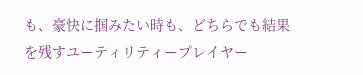も、豪快に掴みたい時も、どちらでも結果を残すユーティリティープレイヤー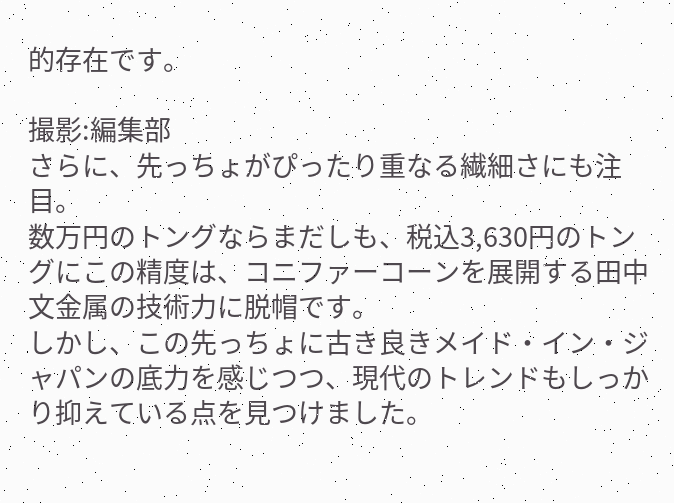的存在です。

撮影:編集部
さらに、先っちょがぴったり重なる繊細さにも注目。
数万円のトングならまだしも、税込3,630円のトングにこの精度は、コニファーコーンを展開する田中文金属の技術力に脱帽です。
しかし、この先っちょに古き良きメイド・イン・ジャパンの底力を感じつつ、現代のトレンドもしっかり抑えている点を見つけました。